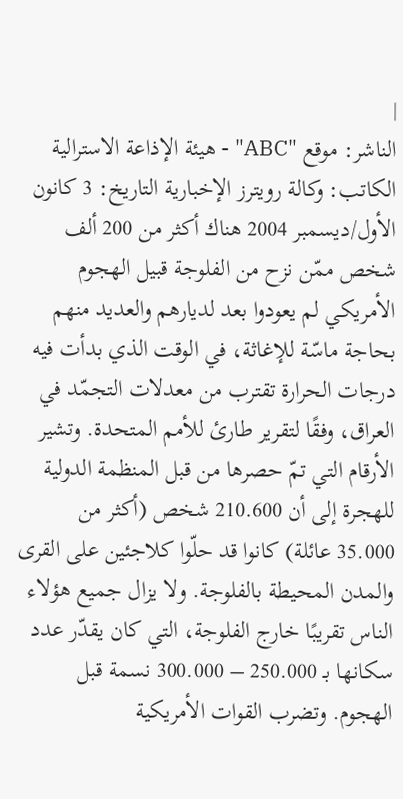|
الناشر: موقع "ABC" - هيئة الإذاعة الاسترالية الكاتب: وكالة رويترز الإخبارية التاريخ: 3 كانون الأول/ديسمبر 2004 هناك أكثر من 200 ألف شخص ممّن نزح من الفلوجة قبيل الهجوم الأمريكي لم يعودوا بعد لديارهم والعديد منهم بحاجة ماسّة للإغاثة، في الوقت الذي بدأت فيه درجات الحرارة تقترب من معدلات التجمّد في العراق، وفقًا لتقرير طارئ للأمم المتحدة. وتشير الأرقام التي تمّ حصرها من قبل المنظمة الدولية للهجرة إلى أن 210.600 شخص (أكثر من 35.000 عائلة) كانوا قد حلّوا كلاجئين على القرى والمدن المحيطة بالفلوجة. ولا يزال جميع هؤلاء الناس تقريبًا خارج الفلوجة، التي كان يقدّر عدد سكانها بـ 250.000 – 300.000 نسمة قبل الهجوم. وتضرب القوات الأمريكية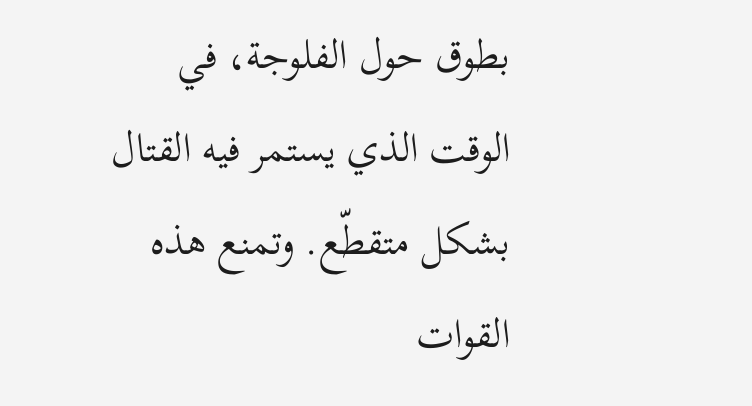بطوق حول الفلوجة، في الوقت الذي يستمر فيه القتال بشكل متقطّع. وتمنع هذه القوات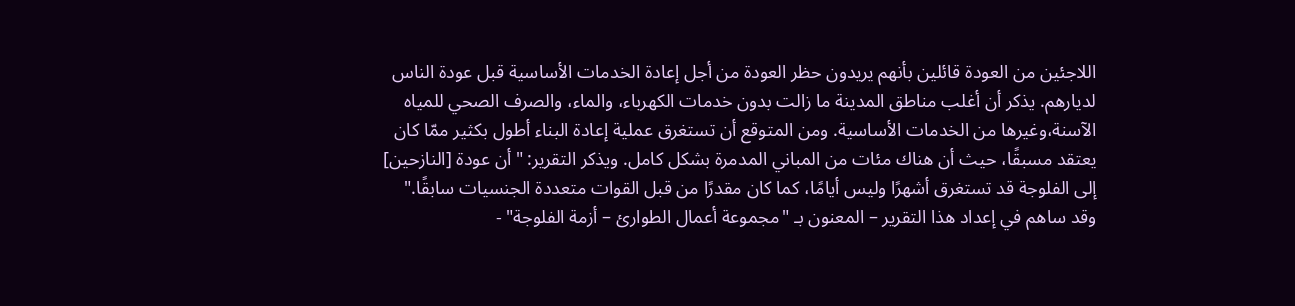اللاجئين من العودة قائلين بأنهم يريدون حظر العودة من أجل إعادة الخدمات الأساسية قبل عودة الناس لديارهم. يذكر أن أغلب مناطق المدينة ما زالت بدون خدمات الكهرباء، والماء، والصرف الصحي للمياه الآسنة،وغيرها من الخدمات الأساسية. ومن المتوقع أن تستغرق عملية إعادة البناء أطول بكثير ممّا كان يعتقد مسبقًا، حيث أن هناك مئات من المباني المدمرة بشكل كامل. ويذكر التقرير: " أن عودة [النازحين] إلى الفلوجة قد تستغرق أشهرًا وليس أيامًا، كما كان مقدرًا من قبل القوات متعددة الجنسيات سابقًا." وقد ساهم في إعداد هذا التقرير – المعنون بـ "مجموعة أعمال الطوارئ – أزمة الفلوجة" -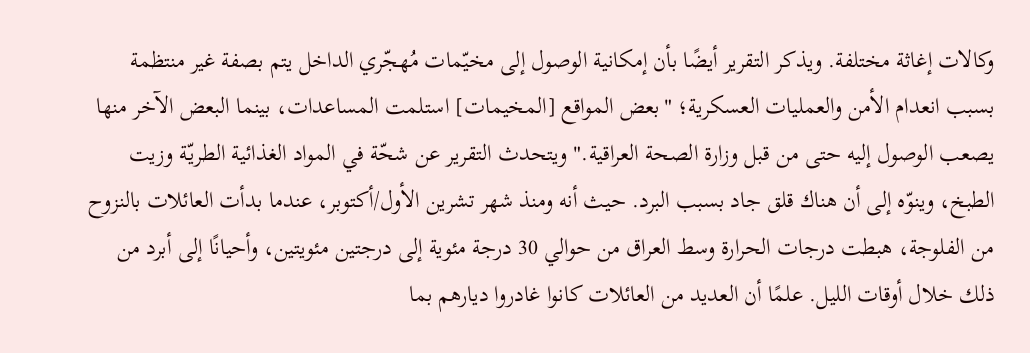وكالات إغاثة مختلفة. ويذكر التقرير أيضًا بأن إمكانية الوصول إلى مخيّمات مُهجّري الداخل يتم بصفة غير منتظمة بسبب انعدام الأمن والعمليات العسكرية؛ "بعض المواقع [المخيمات] استلمت المساعدات، بينما البعض الآخر منها يصعب الوصول إليه حتى من قبل وزارة الصحة العراقية." ويتحدث التقرير عن شحّة في المواد الغذائية الطريّة وزيت الطبخ، وينوّه إلى أن هناك قلق جاد بسبب البرد. حيث أنه ومنذ شهر تشرين الأول/أكتوبر، عندما بدأت العائلات بالنزوح من الفلوجة، هبطت درجات الحرارة وسط العراق من حوالي 30 درجة مئوية إلى درجتين مئويتين، وأحيانًا إلى أبرد من ذلك خلال أوقات الليل. علمًا أن العديد من العائلات كانوا غادروا ديارهم بما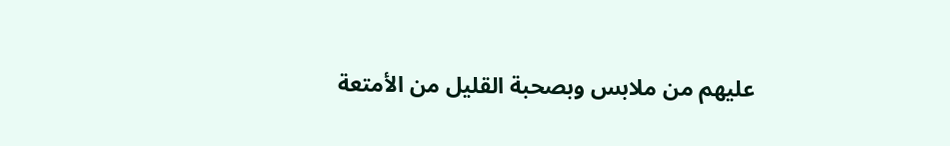عليهم من ملابس وبصحبة القليل من الأمتعة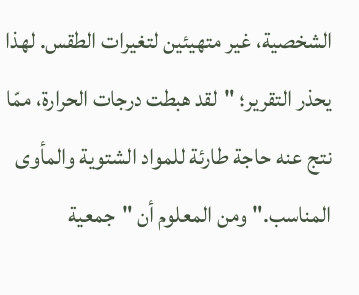الشخصية، غير متهيئين لتغيرات الطقس. لهذا يحذر التقرير؛ "لقد هبطت درجات الحرارة، ممّا نتج عنه حاجة طارئة للمواد الشتوية والمأوى المناسب." ومن المعلوم أن "جمعية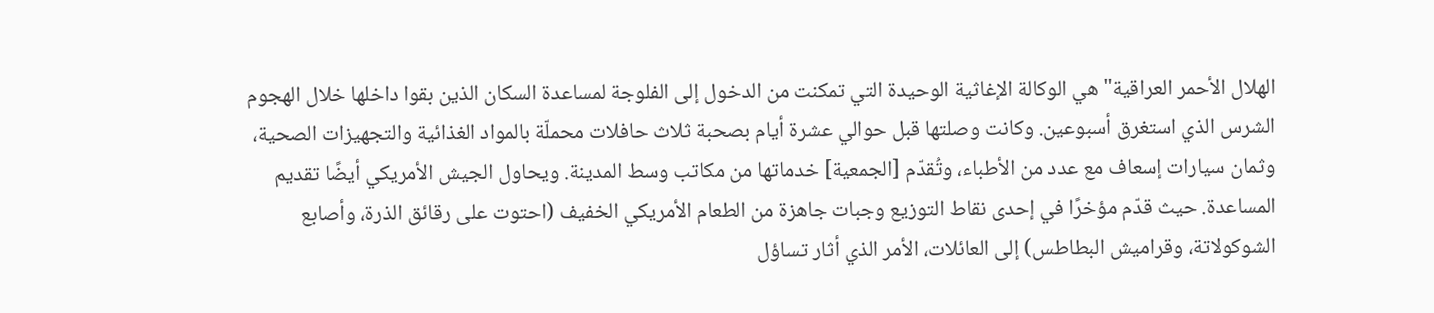الهلال الأحمر العراقية" هي الوكالة الإغاثية الوحيدة التي تمكنت من الدخول إلى الفلوجة لمساعدة السكان الذين بقوا داخلها خلال الهجوم الشرس الذي استغرق أسبوعين. وكانت وصلتها قبل حوالي عشرة أيام بصحبة ثلاث حافلات محملّة بالمواد الغذائية والتجهيزات الصحية، وثمان سيارات إسعاف مع عدد من الأطباء، وتُقدّم [الجمعية] خدماتها من مكاتب وسط المدينة. ويحاول الجيش الأمريكي أيضًا تقديم المساعدة. حيث قدّم مؤخرًا في إحدى نقاط التوزيع وجبات جاهزة من الطعام الأمريكي الخفيف (احتوت على رقائق الذرة، وأصابع الشوكولاتة، وقراميش البطاطس) إلى العائلات، الأمر الذي أثار تساؤل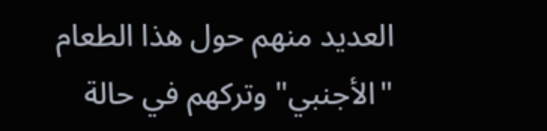العديد منهم حول هذا الطعام "الأجنبي" وتركهم في حالة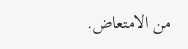من الامتعاض.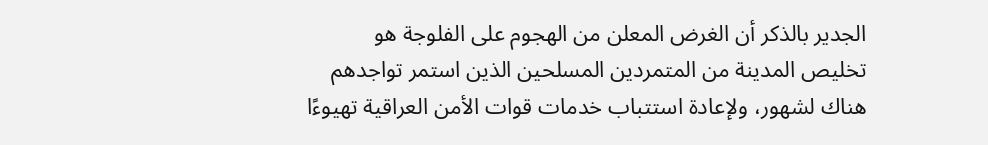الجدير بالذكر أن الغرض المعلن من الهجوم على الفلوجة هو تخليص المدينة من المتمردين المسلحين الذين استمر تواجدهم هناك لشهور، ولإعادة استتباب خدمات قوات الأمن العراقية تهيوءًا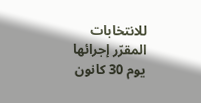للانتخابات المقرّر إجرائها يوم 30 كانون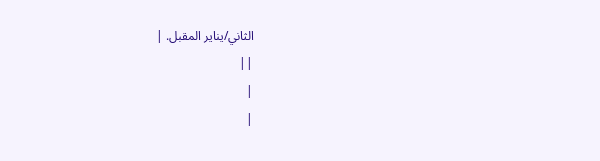الثاني/يناير المقبل. |
||
|
|